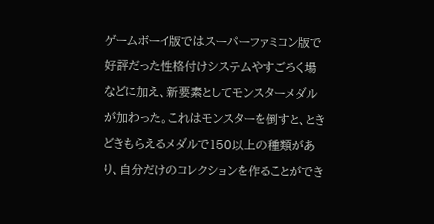ゲームボーイ版ではスーパーファミコン版で好評だった性格付けシステムやすごろく場などに加え、新要素としてモンスターメダルが加わった。これはモンスターを倒すと、ときどきもらえるメダルで150以上の種類があり、自分だけのコレクションを作ることができ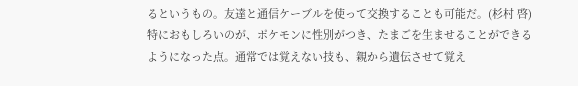るというもの。友達と通信ケーブルを使って交換することも可能だ。(杉村 啓)
特におもしろいのが、ポケモンに性別がつき、たまごを生ませることができるようになった点。通常では覚えない技も、親から遺伝させて覚え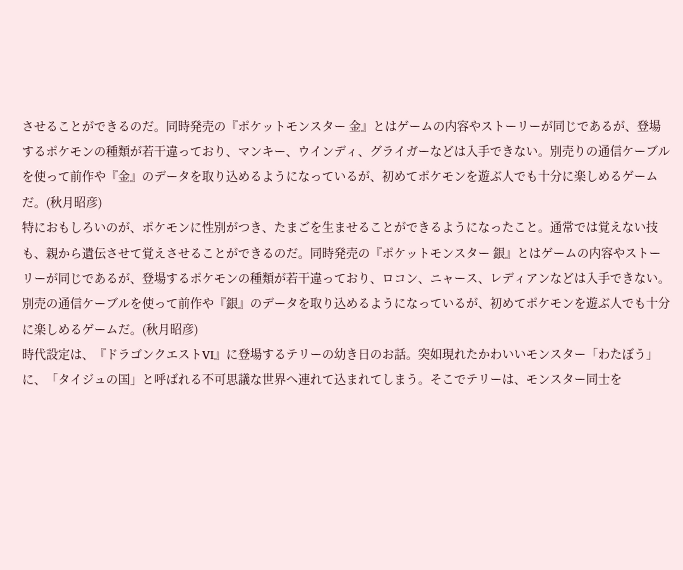させることができるのだ。同時発売の『ポケットモンスター 金』とはゲームの内容やストーリーが同じであるが、登場するポケモンの種類が若干違っており、マンキー、ウインディ、グライガーなどは入手できない。別売りの通信ケーブルを使って前作や『金』のデータを取り込めるようになっているが、初めてポケモンを遊ぶ人でも十分に楽しめるゲームだ。(秋月昭彦)
特におもしろいのが、ポケモンに性別がつき、たまごを生ませることができるようになったこと。通常では覚えない技も、親から遺伝させて覚えさせることができるのだ。同時発売の『ポケットモンスター 銀』とはゲームの内容やストーリーが同じであるが、登場するポケモンの種類が若干違っており、ロコン、ニャース、レディアンなどは入手できない。別売の通信ケーブルを使って前作や『銀』のデータを取り込めるようになっているが、初めてポケモンを遊ぶ人でも十分に楽しめるゲームだ。(秋月昭彦)
時代設定は、『ドラゴンクエストVI』に登場するテリーの幼き日のお話。突如現れたかわいいモンスター「わたぼう」に、「タイジュの国」と呼ばれる不可思議な世界へ連れて込まれてしまう。そこでテリーは、モンスター同士を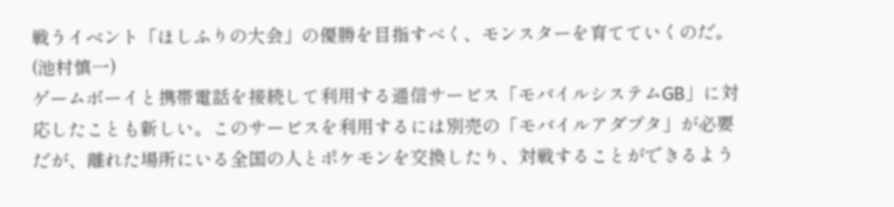戦うイベント「ほしふりの大会」の優勝を目指すべく、モンスターを育てていくのだ。(池村慎一)
ゲームボーイと携帯電話を接続して利用する通信サービス「モバイルシステムGB」に対応したことも新しい。このサービスを利用するには別売の「モバイルアダプタ」が必要だが、離れた場所にいる全国の人とポケモンを交換したり、対戦することができるよう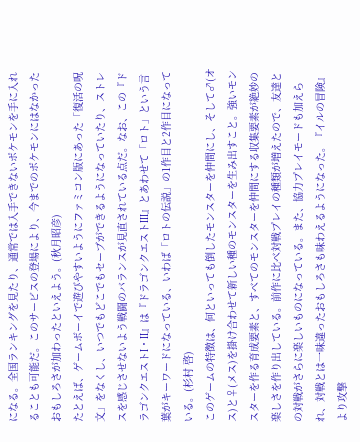になる。全国ランキングを見たり、通常では入手できないポケモンを手に入れることも可能だ。このサービスの登場により、今までのポケモンにはなかったおもしろさが加わったといえよう。(秋月昭彦)
たとえば、ゲームボーイで遊びやすいようにファミコン版にあった「復活の呪文」をなくし、いつでもどこでもセーブができるようになっていたり、ストレスを感じさせないよう戦闘のバランスが見直されている点だ。なお、この『ドラゴンクエストI・II』は『ドラゴンクエストIII』とあわせて「ロト」という言葉がキーワードになっている、いわば「ロトの伝説」の1作目と2作目になっている。(杉村 啓)
このゲームの特徴は、何といっても倒したモンスターを仲間にし、そして♂(オス)と♀(メス)を掛け合わせて新しい種のモンスターを生み出すこと。強いモンスターを作る育成要素と、すべてのモンスターを仲間にする収集要素が絶妙の楽しさを作り出している。前作に比べ対戦プレイの種類が増えたので、友達との対戦がさらに楽しいものになっている。また、協力プレイモードも加えられ、対戦とは一味違ったおもしろさも味わえるようになった。『イルの冒険』より攻撃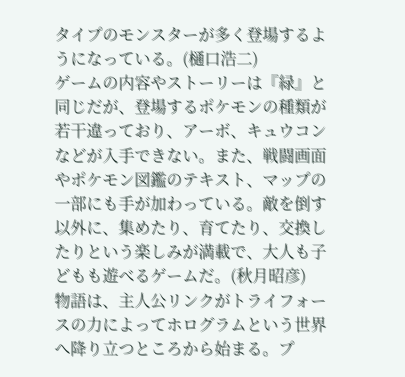タイプのモンスターが多く登場するようになっている。(樋口浩二)
ゲームの内容やストーリーは『緑』と同じだが、登場するポケモンの種類が若干違っており、アーボ、キュウコンなどが入手できない。また、戦闘画面やポケモン図鑑のテキスト、マップの一部にも手が加わっている。敵を倒す以外に、集めたり、育てたり、交換したりという楽しみが満載で、大人も子どもも遊べるゲームだ。(秋月昭彦)
物語は、主人公リンクがトライフォースの力によってホログラムという世界へ降り立つところから始まる。プ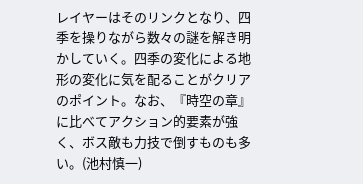レイヤーはそのリンクとなり、四季を操りながら数々の謎を解き明かしていく。四季の変化による地形の変化に気を配ることがクリアのポイント。なお、『時空の章』に比べてアクション的要素が強く、ボス敵も力技で倒すものも多い。(池村慎一)